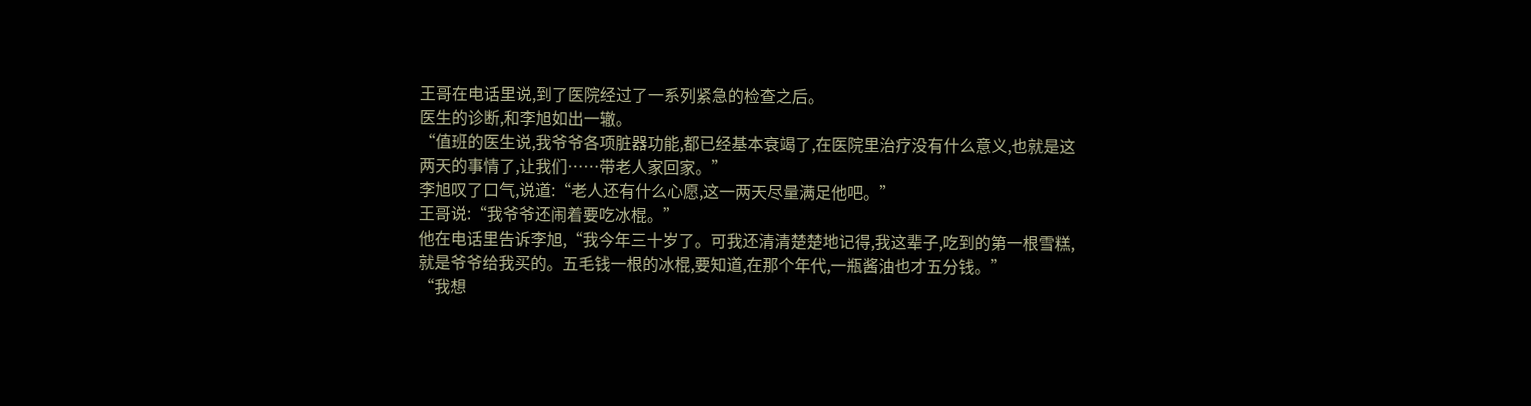王哥在电话里说,到了医院经过了一系列紧急的检查之后。
医生的诊断,和李旭如出一辙。
“值班的医生说,我爷爷各项脏器功能,都已经基本衰竭了,在医院里治疗没有什么意义,也就是这两天的事情了,让我们……带老人家回家。”
李旭叹了口气,说道:“老人还有什么心愿,这一两天尽量满足他吧。”
王哥说:“我爷爷还闹着要吃冰棍。”
他在电话里告诉李旭,“我今年三十岁了。可我还清清楚楚地记得,我这辈子,吃到的第一根雪糕,就是爷爷给我买的。五毛钱一根的冰棍,要知道,在那个年代,一瓶酱油也才五分钱。”
“我想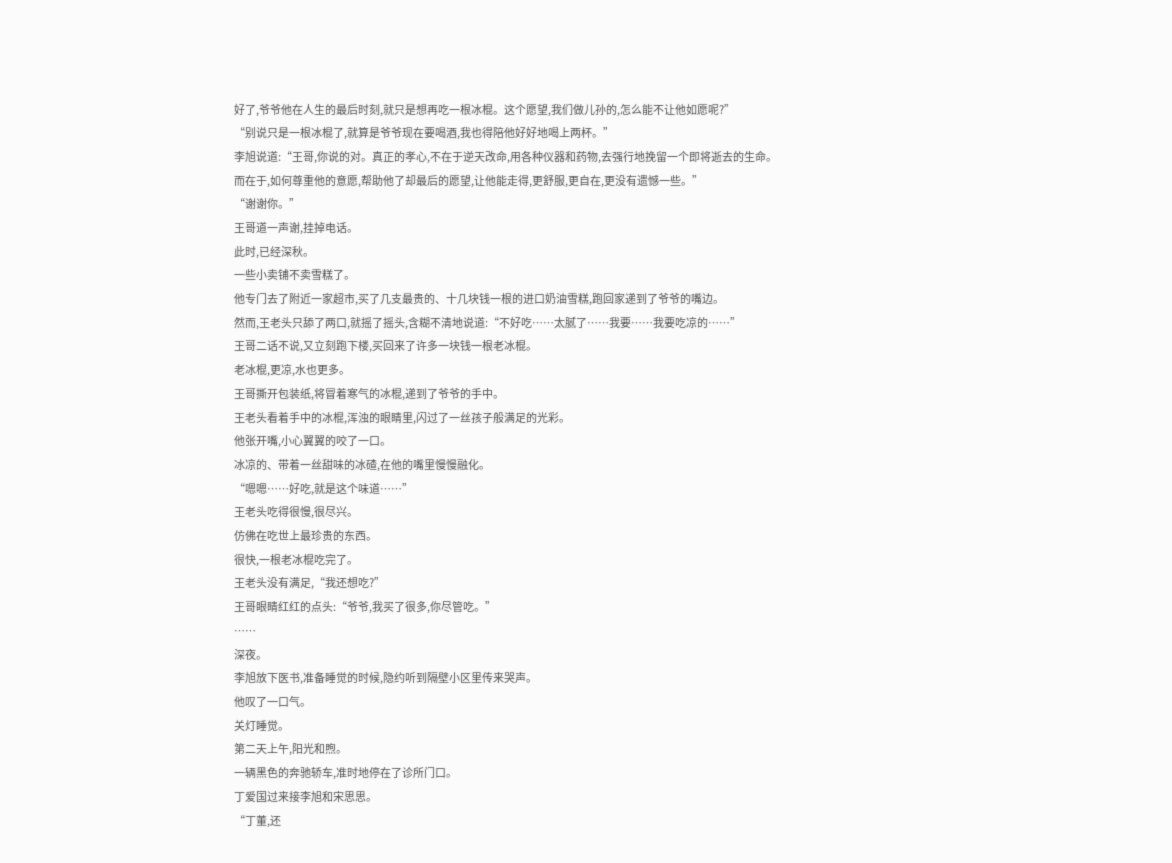好了,爷爷他在人生的最后时刻,就只是想再吃一根冰棍。这个愿望,我们做儿孙的,怎么能不让他如愿呢?”
“别说只是一根冰棍了,就算是爷爷现在要喝酒,我也得陪他好好地喝上两杯。”
李旭说道:“王哥,你说的对。真正的孝心,不在于逆天改命,用各种仪器和药物,去强行地挽留一个即将逝去的生命。
而在于,如何尊重他的意愿,帮助他了却最后的愿望,让他能走得,更舒服,更自在,更没有遗憾一些。”
“谢谢你。”
王哥道一声谢,挂掉电话。
此时,已经深秋。
一些小卖铺不卖雪糕了。
他专门去了附近一家超市,买了几支最贵的、十几块钱一根的进口奶油雪糕,跑回家递到了爷爷的嘴边。
然而,王老头只舔了两口,就摇了摇头,含糊不清地说道:“不好吃……太腻了……我要……我要吃凉的……”
王哥二话不说,又立刻跑下楼,买回来了许多一块钱一根老冰棍。
老冰棍,更凉,水也更多。
王哥撕开包装纸,将冒着寒气的冰棍,递到了爷爷的手中。
王老头看着手中的冰棍,浑浊的眼睛里,闪过了一丝孩子般满足的光彩。
他张开嘴,小心翼翼的咬了一口。
冰凉的、带着一丝甜味的冰碴,在他的嘴里慢慢融化。
“嗯嗯……好吃,就是这个味道……”
王老头吃得很慢,很尽兴。
仿佛在吃世上最珍贵的东西。
很快,一根老冰棍吃完了。
王老头没有满足,“我还想吃?”
王哥眼睛红红的点头:“爷爷,我买了很多,你尽管吃。”
……
深夜。
李旭放下医书,准备睡觉的时候,隐约听到隔壁小区里传来哭声。
他叹了一口气。
关灯睡觉。
第二天上午,阳光和煦。
一辆黑色的奔驰轿车,准时地停在了诊所门口。
丁爱国过来接李旭和宋思思。
“丁董,还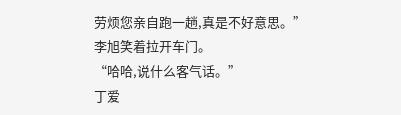劳烦您亲自跑一趟,真是不好意思。”
李旭笑着拉开车门。
“哈哈,说什么客气话。”
丁爱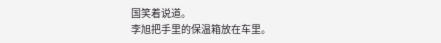国笑着说道。
李旭把手里的保温箱放在车里。